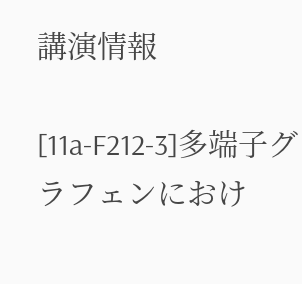講演情報

[11a-F212-3]多端子グラフェンにおけ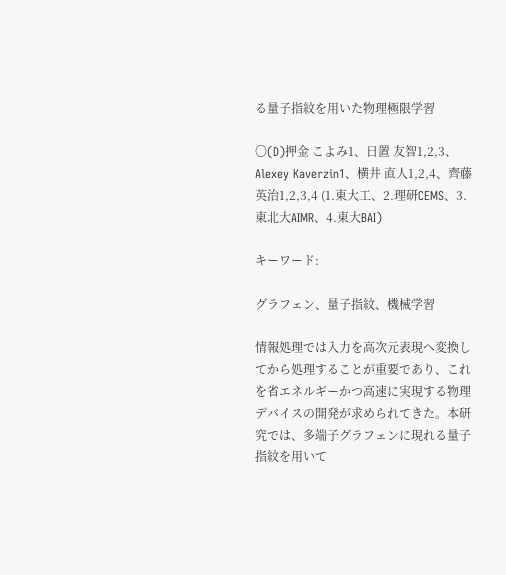る量子指紋を用いた物理極限学習

〇(D)押金 こよみ1、日置 友智1,2,3、Alexey Kaverzin1、横井 直人1,2,4、齊藤 英治1,2,3,4 (1.東大工、2.理研CEMS、3.東北大AIMR、4.東大BAI)

キーワード:

グラフェン、量子指紋、機械学習

情報処理では入力を高次元表現へ変換してから処理することが重要であり、これを省エネルギーかつ⾼速に実現する物理デバイスの開発が求められてきた。本研究では、多端子グラフェンに現れる量子指紋を用いて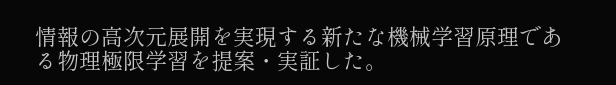情報の高次元展開を実現する新たな機械学習原理である物理極限学習を提案・実証した。